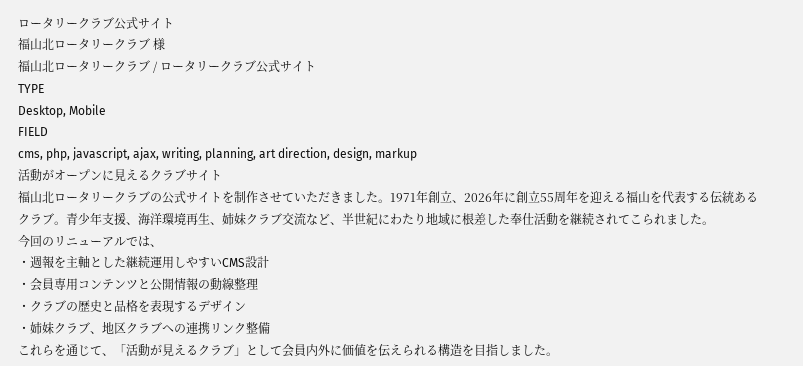ロータリークラブ公式サイト
福山北ロータリークラブ 様
福山北ロータリークラブ / ロータリークラブ公式サイト
TYPE
Desktop, Mobile
FIELD
cms, php, javascript, ajax, writing, planning, art direction, design, markup
活動がオープンに見えるクラブサイト
福山北ロータリークラブの公式サイトを制作させていただきました。1971年創立、2026年に創立55周年を迎える福山を代表する伝統あるクラブ。青少年支援、海洋環境再生、姉妹クラブ交流など、半世紀にわたり地域に根差した奉仕活動を継続されてこられました。
今回のリニューアルでは、
・週報を主軸とした継続運用しやすいCMS設計
・会員専用コンテンツと公開情報の動線整理
・クラブの歴史と品格を表現するデザイン
・姉妹クラブ、地区クラブへの連携リンク整備
これらを通じて、「活動が見えるクラブ」として会員内外に価値を伝えられる構造を目指しました。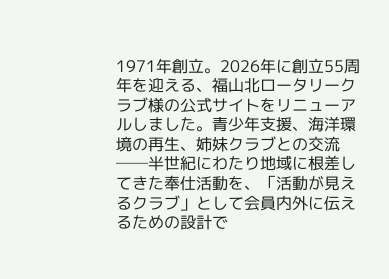1971年創立。2026年に創立55周年を迎える、福山北ロータリークラブ様の公式サイトをリニューアルしました。青少年支援、海洋環境の再生、姉妹クラブとの交流──半世紀にわたり地域に根差してきた奉仕活動を、「活動が見えるクラブ」として会員内外に伝えるための設計で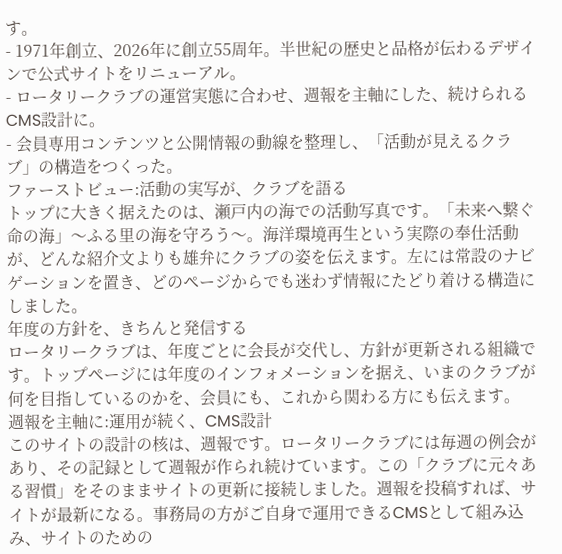す。
- 1971年創立、2026年に創立55周年。半世紀の歴史と品格が伝わるデザインで公式サイトをリニューアル。
- ロータリークラブの運営実態に合わせ、週報を主軸にした、続けられるCMS設計に。
- 会員専用コンテンツと公開情報の動線を整理し、「活動が見えるクラブ」の構造をつくった。
ファーストビュー:活動の実写が、クラブを語る
トップに大きく据えたのは、瀬戸内の海での活動写真です。「未来へ繋ぐ命の海」〜ふる里の海を守ろう〜。海洋環境再生という実際の奉仕活動が、どんな紹介文よりも雄弁にクラブの姿を伝えます。左には常設のナビゲーションを置き、どのページからでも迷わず情報にたどり着ける構造にしました。
年度の方針を、きちんと発信する
ロータリークラブは、年度ごとに会長が交代し、方針が更新される組織です。トップページには年度のインフォメーションを据え、いまのクラブが何を目指しているのかを、会員にも、これから関わる方にも伝えます。
週報を主軸に:運用が続く、CMS設計
このサイトの設計の核は、週報です。ロータリークラブには毎週の例会があり、その記録として週報が作られ続けています。この「クラブに元々ある習慣」をそのままサイトの更新に接続しました。週報を投稿すれば、サイトが最新になる。事務局の方がご自身で運用できるCMSとして組み込み、サイトのための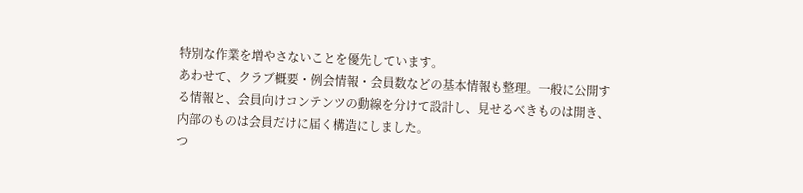特別な作業を増やさないことを優先しています。
あわせて、クラブ概要・例会情報・会員数などの基本情報も整理。一般に公開する情報と、会員向けコンテンツの動線を分けて設計し、見せるべきものは開き、内部のものは会員だけに届く構造にしました。
つ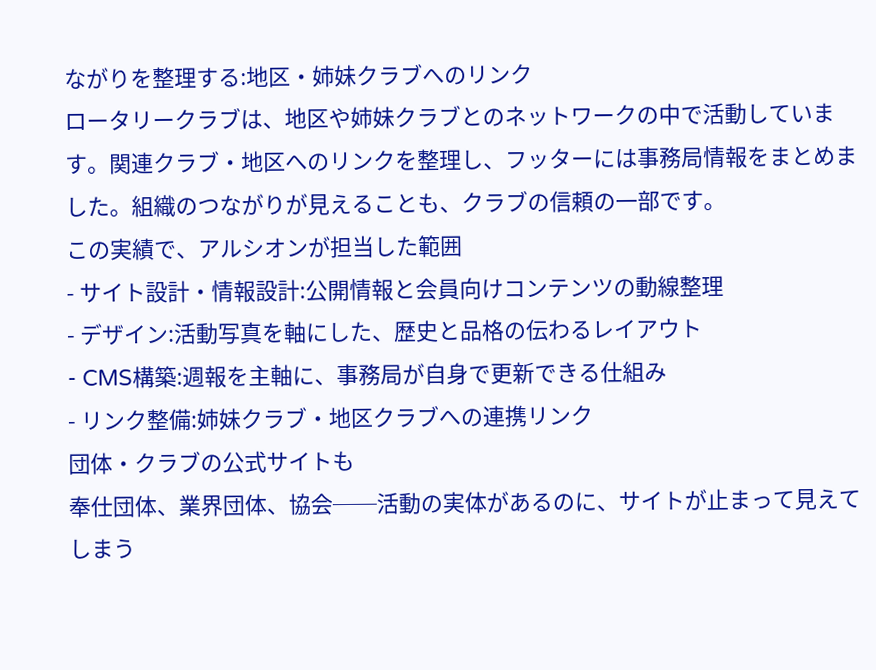ながりを整理する:地区・姉妹クラブへのリンク
ロータリークラブは、地区や姉妹クラブとのネットワークの中で活動しています。関連クラブ・地区へのリンクを整理し、フッターには事務局情報をまとめました。組織のつながりが見えることも、クラブの信頼の一部です。
この実績で、アルシオンが担当した範囲
- サイト設計・情報設計:公開情報と会員向けコンテンツの動線整理
- デザイン:活動写真を軸にした、歴史と品格の伝わるレイアウト
- CMS構築:週報を主軸に、事務局が自身で更新できる仕組み
- リンク整備:姉妹クラブ・地区クラブへの連携リンク
団体・クラブの公式サイトも
奉仕団体、業界団体、協会──活動の実体があるのに、サイトが止まって見えてしまう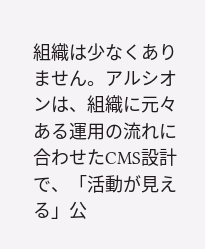組織は少なくありません。アルシオンは、組織に元々ある運用の流れに合わせたCMS設計で、「活動が見える」公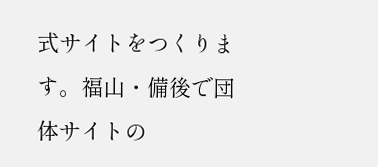式サイトをつくります。福山・備後で団体サイトの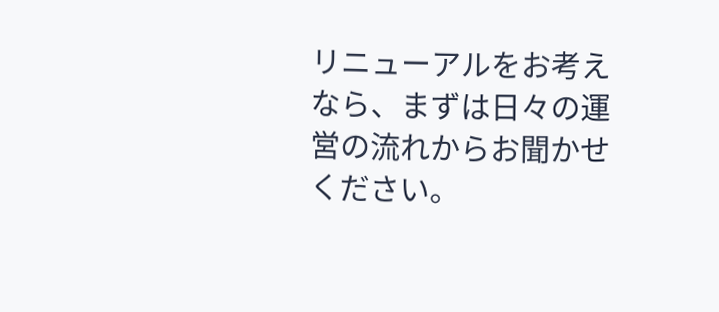リニューアルをお考えなら、まずは日々の運営の流れからお聞かせください。